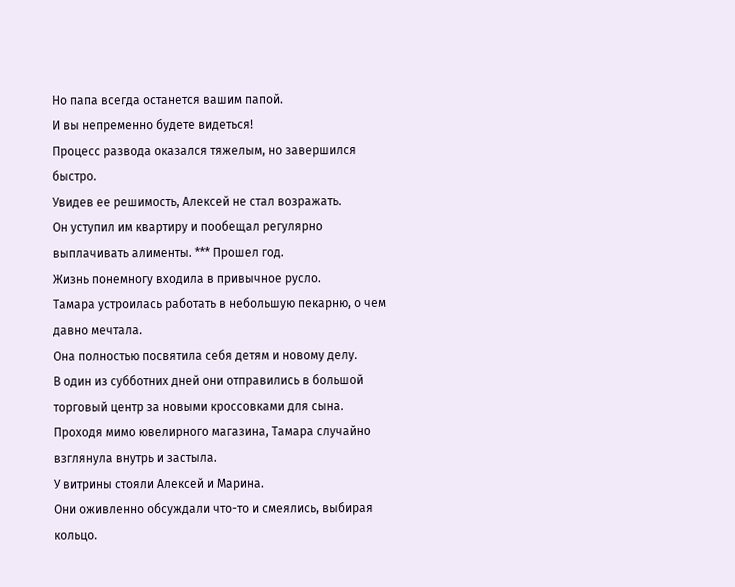Но папа всегда останется вашим папой.
И вы непременно будете видеться!
Процесс развода оказался тяжелым, но завершился быстро.
Увидев ее решимость, Алексей не стал возражать.
Он уступил им квартиру и пообещал регулярно выплачивать алименты. *** Прошел год.
Жизнь понемногу входила в привычное русло.
Тамара устроилась работать в небольшую пекарню, о чем давно мечтала.
Она полностью посвятила себя детям и новому делу.
В один из субботних дней они отправились в большой торговый центр за новыми кроссовками для сына.
Проходя мимо ювелирного магазина, Тамара случайно взглянула внутрь и застыла.
У витрины стояли Алексей и Марина.
Они оживленно обсуждали что-то и смеялись, выбирая кольцо.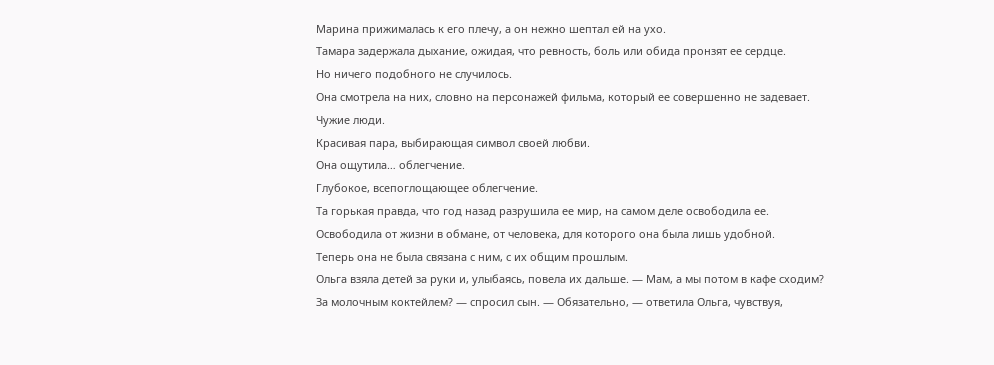Марина прижималась к его плечу, а он нежно шептал ей на ухо.
Тамара задержала дыхание, ожидая, что ревность, боль или обида пронзят ее сердце.
Но ничего подобного не случилось.
Она смотрела на них, словно на персонажей фильма, который ее совершенно не задевает.
Чужие люди.
Красивая пара, выбирающая символ своей любви.
Она ощутила… облегчение.
Глубокое, всепоглощающее облегчение.
Та горькая правда, что год назад разрушила ее мир, на самом деле освободила ее.
Освободила от жизни в обмане, от человека, для которого она была лишь удобной.
Теперь она не была связана с ним, с их общим прошлым.
Ольга взяла детей за руки и, улыбаясь, повела их дальше. — Мам, а мы потом в кафе сходим?
За молочным коктейлем? — спросил сын. — Обязательно, — ответила Ольга, чувствуя,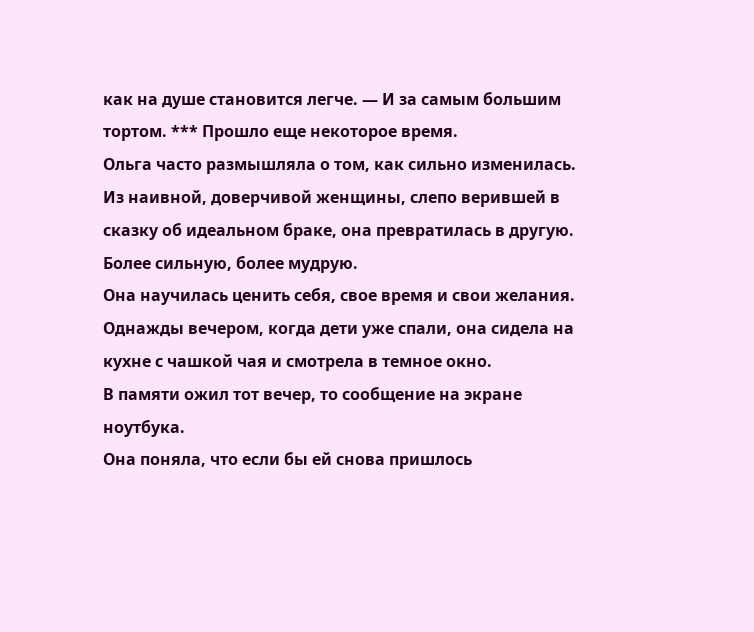как на душе становится легче. — И за самым большим тортом. *** Прошло еще некоторое время.
Ольга часто размышляла о том, как сильно изменилась.
Из наивной, доверчивой женщины, слепо верившей в сказку об идеальном браке, она превратилась в другую.
Более сильную, более мудрую.
Она научилась ценить себя, свое время и свои желания.
Однажды вечером, когда дети уже спали, она сидела на кухне с чашкой чая и смотрела в темное окно.
В памяти ожил тот вечер, то сообщение на экране ноутбука.
Она поняла, что если бы ей снова пришлось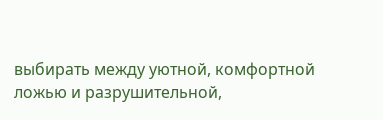выбирать между уютной, комфортной ложью и разрушительной,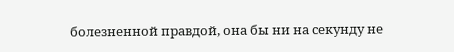болезненной правдой, она бы ни на секунду не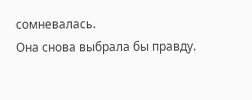сомневалась.
Она снова выбрала бы правду.